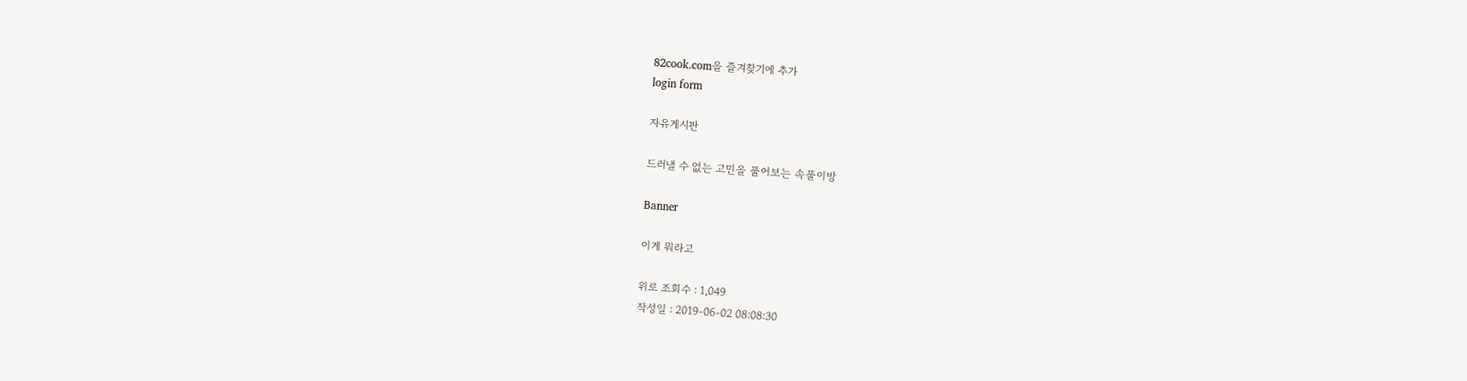82cook.com을 즐겨찾기에 추가
login form

자유게시판

드러낼 수 없는 고민을 풀어보는 속풀이방

Banner

이게 뭐라고

위로 조회수 : 1,049
작성일 : 2019-06-02 08:08:30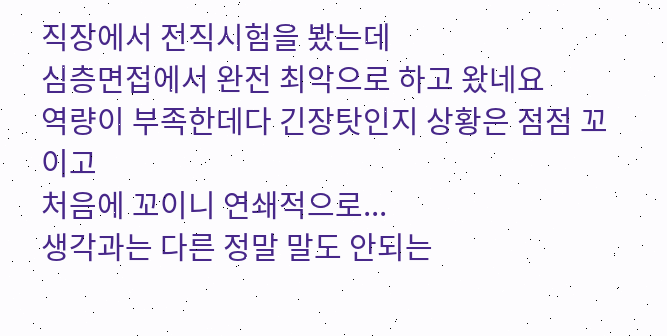직장에서 전직시험을 봤는데
심층면접에서 완전 최악으로 하고 왔네요
역량이 부족한데다 긴장탓인지 상황은 점점 꼬이고
처음에 꼬이니 연쇄적으로...
생각과는 다른 정말 말도 안되는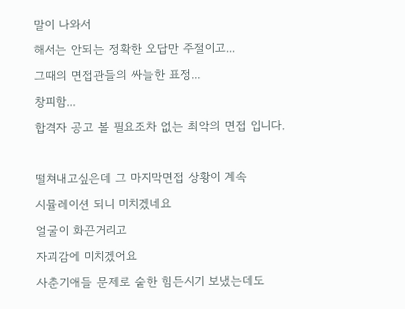말이 나와서
해서는 안되는 정확한 오답만 주절이고...
그때의 면접관들의 싸늘한 표정...
창피함...
합격자 공고 볼 필요조차 없는 최악의 면접 입니다.

떨쳐내고싶은데 그 마지막면접 상황이 계속
시뮬레이션 되니 미치겠네요
얼굴이 화끈거리고
자괴감에 미치겠어요
사춘기애들 문제로 숱한 힘든시기 보냈는데도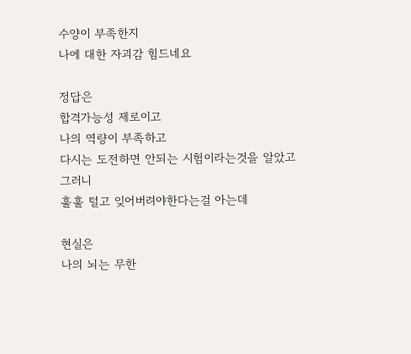수양이 부족한지
나에 대한 자괴감 힘드네요

정답은
합격가능성 제로이고
나의 역량이 부족하고
다시는 도전하면 안되는 시험이라는것을 알았고
그러니
훌훌 털고 잊어버려야한다는걸 아는데

현실은
나의 뇌는 무한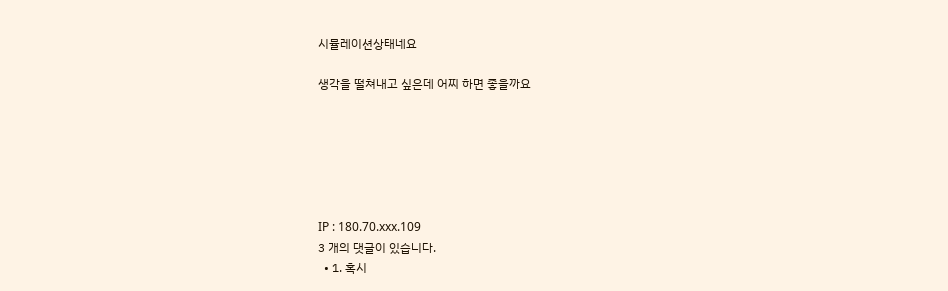시뮬레이션상태네요

생각을 떨쳐내고 싶은데 어찌 하면 좋을까요






IP : 180.70.xxx.109
3 개의 댓글이 있습니다.
  • 1. 혹시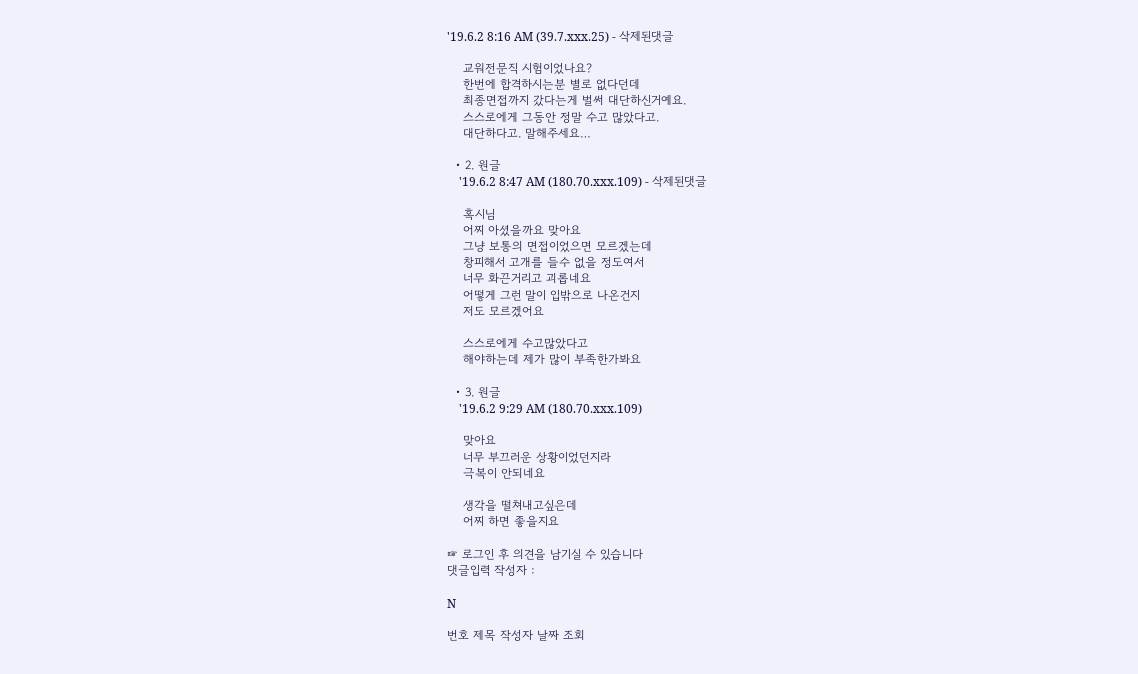'19.6.2 8:16 AM (39.7.xxx.25) - 삭제된댓글

    교워전문직 시험이었나요?
    한번에 합격하시는분 별로 없다던데
    최종면접까지 갔다는게 벌써 대단하신거예요.
    스스로에게 그동안 정말 수고 많았다고.
    대단하다고. 말해주세요…

  • 2. 원글
    '19.6.2 8:47 AM (180.70.xxx.109) - 삭제된댓글

    혹시님
    어찌 아셨을까요 맞아요
    그냥 보통의 면접이었으면 모르겠는데
    창피해서 고개를 들수 없을 정도여서
    너무 화끈거리고 괴롭네요
    어떻게 그런 말이 입밖으로 나온건지
    저도 모르겠어요

    스스로에게 수고많았다고
    해야하는데 제가 많이 부족한가봐요

  • 3. 원글
    '19.6.2 9:29 AM (180.70.xxx.109)

    맞아요
    너무 부끄러운 상황이었던지라
    극복이 안되네요

    생각을 떨쳐내고싶은데
    어찌 하면 좋을지요

☞ 로그인 후 의견을 남기실 수 있습니다
댓글입력 작성자 :

N

번호 제목 작성자 날짜 조회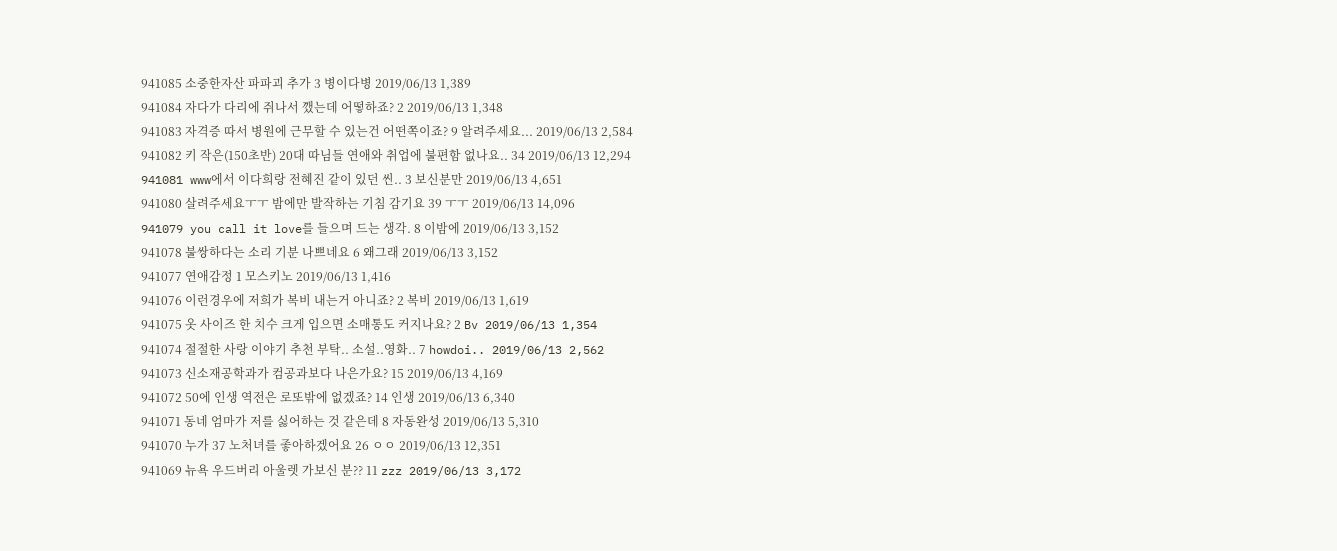941085 소중한자산 파파괴 추가 3 병이다병 2019/06/13 1,389
941084 자다가 다리에 쥐나서 깼는데 어떻하죠? 2 2019/06/13 1,348
941083 자격증 따서 병원에 근무할 수 있는건 어떤쪽이죠? 9 알려주세요... 2019/06/13 2,584
941082 키 작은(150초반) 20대 따님들 연애와 취업에 불편함 없나요.. 34 2019/06/13 12,294
941081 www에서 이다희랑 전혜진 같이 있던 씬.. 3 보신분만 2019/06/13 4,651
941080 살려주세요ㅜㅜ 밤에만 발작하는 기침 감기요 39 ㅜㅜ 2019/06/13 14,096
941079 you call it love를 들으며 드는 생각. 8 이밤에 2019/06/13 3,152
941078 불쌍하다는 소리 기분 나쁘네요 6 왜그래 2019/06/13 3,152
941077 연애감정 1 모스키노 2019/06/13 1,416
941076 이런경우에 저희가 복비 내는거 아니죠? 2 복비 2019/06/13 1,619
941075 옷 사이즈 한 치수 크게 입으면 소매통도 커지나요? 2 Bv 2019/06/13 1,354
941074 절절한 사랑 이야기 추천 부탁.. 소설..영화.. 7 howdoi.. 2019/06/13 2,562
941073 신소재공학과가 컴공과보다 나은가요? 15 2019/06/13 4,169
941072 50에 인생 역전은 로또밖에 없겠죠? 14 인생 2019/06/13 6,340
941071 동네 엄마가 저를 싫어하는 것 같은데 8 자동완성 2019/06/13 5,310
941070 누가 37 노처녀를 좋아하겠어요 26 ㅇㅇ 2019/06/13 12,351
941069 뉴욕 우드버리 아울렛 가보신 분?? 11 zzz 2019/06/13 3,172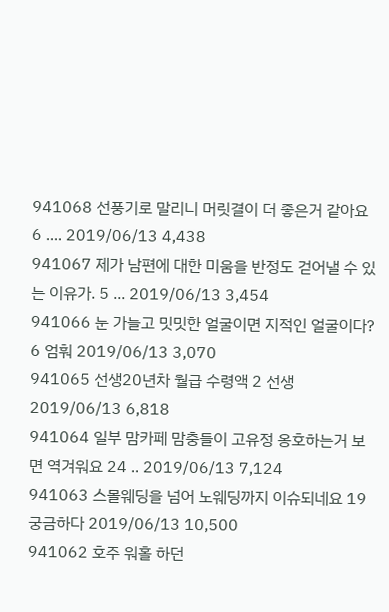941068 선풍기로 말리니 머릿결이 더 좋은거 같아요 6 .... 2019/06/13 4,438
941067 제가 남편에 대한 미움을 반정도 걷어낼 수 있는 이유가. 5 ... 2019/06/13 3,454
941066 눈 가늘고 밋밋한 얼굴이면 지적인 얼굴이다? 6 엄훠 2019/06/13 3,070
941065 선생20년차 월급 수령액 2 선생 2019/06/13 6,818
941064 일부 맘카페 맘충들이 고유정 옹호하는거 보면 역겨워요 24 .. 2019/06/13 7,124
941063 스몰웨딩을 넘어 노웨딩까지 이슈되네요 19 궁금하다 2019/06/13 10,500
941062 호주 워홀 하던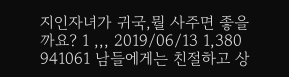지인자녀가 귀국,뭘 사주면 좋을까요? 1 ,,, 2019/06/13 1,380
941061 남들에게는 친절하고 상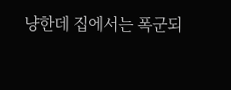냥한데 집에서는 폭군되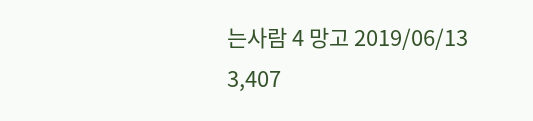는사람 4 망고 2019/06/13 3,407